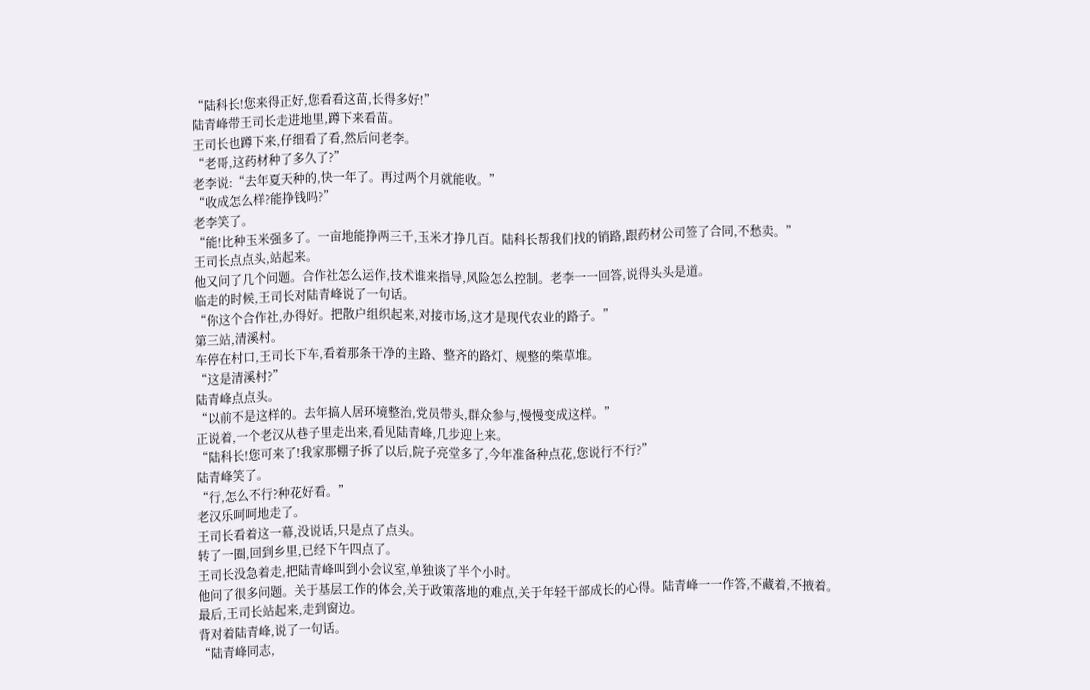“陆科长!您来得正好,您看看这苗,长得多好!”
陆青峰带王司长走进地里,蹲下来看苗。
王司长也蹲下来,仔细看了看,然后问老李。
“老哥,这药材种了多久了?”
老李说:“去年夏天种的,快一年了。再过两个月就能收。”
“收成怎么样?能挣钱吗?”
老李笑了。
“能!比种玉米强多了。一亩地能挣两三千,玉米才挣几百。陆科长帮我们找的销路,跟药材公司签了合同,不愁卖。”
王司长点点头,站起来。
他又问了几个问题。合作社怎么运作,技术谁来指导,风险怎么控制。老李一一回答,说得头头是道。
临走的时候,王司长对陆青峰说了一句话。
“你这个合作社,办得好。把散户组织起来,对接市场,这才是现代农业的路子。”
第三站,清溪村。
车停在村口,王司长下车,看着那条干净的主路、整齐的路灯、规整的柴草堆。
“这是清溪村?”
陆青峰点点头。
“以前不是这样的。去年搞人居环境整治,党员带头,群众参与,慢慢变成这样。”
正说着,一个老汉从巷子里走出来,看见陆青峰,几步迎上来。
“陆科长!您可来了!我家那棚子拆了以后,院子亮堂多了,今年准备种点花,您说行不行?”
陆青峰笑了。
“行,怎么不行?种花好看。”
老汉乐呵呵地走了。
王司长看着这一幕,没说话,只是点了点头。
转了一圈,回到乡里,已经下午四点了。
王司长没急着走,把陆青峰叫到小会议室,单独谈了半个小时。
他问了很多问题。关于基层工作的体会,关于政策落地的难点,关于年轻干部成长的心得。陆青峰一一作答,不藏着,不掖着。
最后,王司长站起来,走到窗边。
背对着陆青峰,说了一句话。
“陆青峰同志,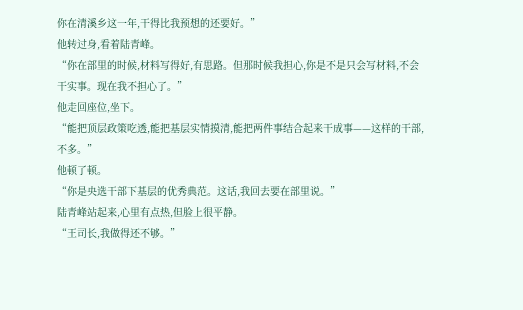你在清溪乡这一年,干得比我预想的还要好。”
他转过身,看着陆青峰。
“你在部里的时候,材料写得好,有思路。但那时候我担心,你是不是只会写材料,不会干实事。现在我不担心了。”
他走回座位,坐下。
“能把顶层政策吃透,能把基层实情摸清,能把两件事结合起来干成事——这样的干部,不多。”
他顿了顿。
“你是央选干部下基层的优秀典范。这话,我回去要在部里说。”
陆青峰站起来,心里有点热,但脸上很平静。
“王司长,我做得还不够。”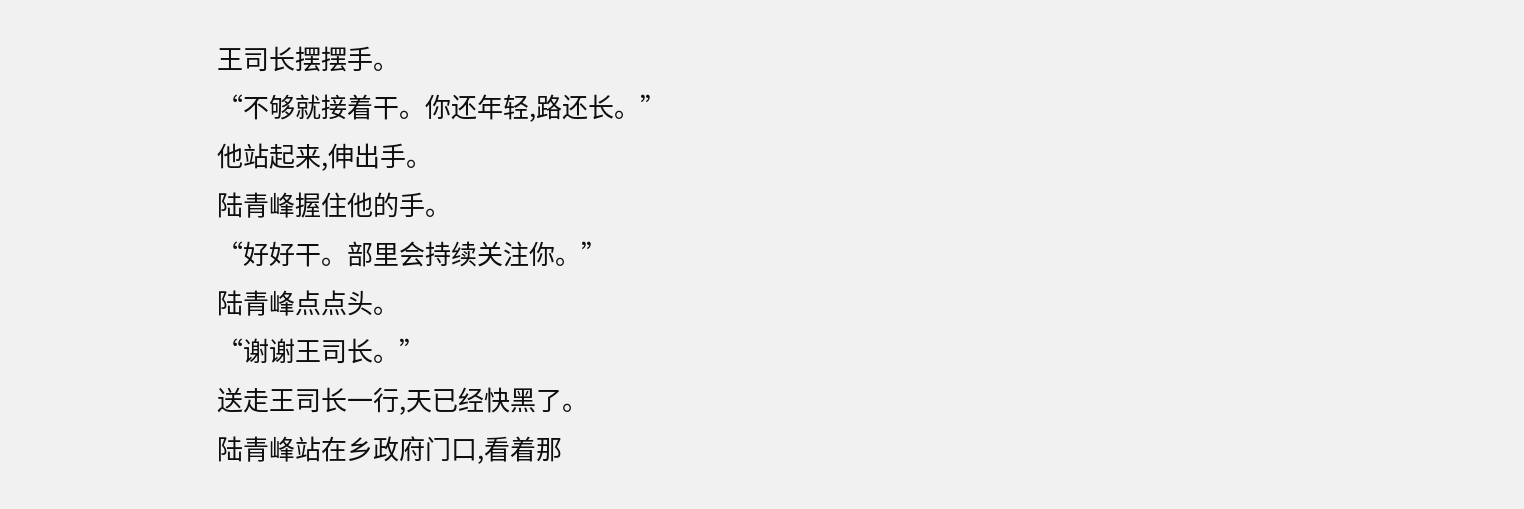王司长摆摆手。
“不够就接着干。你还年轻,路还长。”
他站起来,伸出手。
陆青峰握住他的手。
“好好干。部里会持续关注你。”
陆青峰点点头。
“谢谢王司长。”
送走王司长一行,天已经快黑了。
陆青峰站在乡政府门口,看着那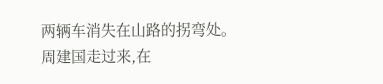两辆车消失在山路的拐弯处。
周建国走过来,在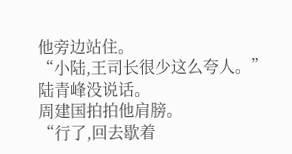他旁边站住。
“小陆,王司长很少这么夸人。”
陆青峰没说话。
周建国拍拍他肩膀。
“行了,回去歇着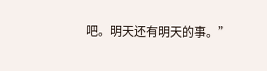吧。明天还有明天的事。”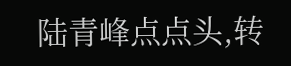陆青峰点点头,转